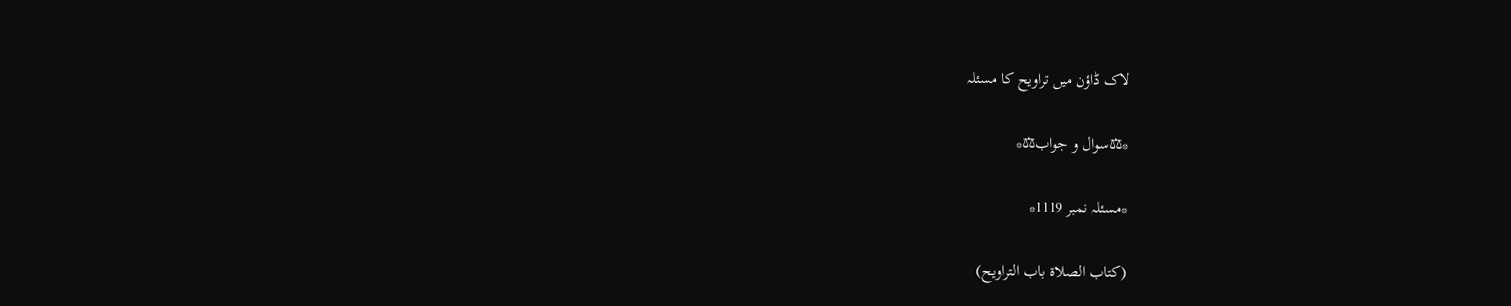لاک ڈاؤن میں تراویح کا مسئلہ

*⚖سوال و جواب⚖*

*مسئلہ نمبر 1119*

(کتاب الصلاۃ باب التراویح)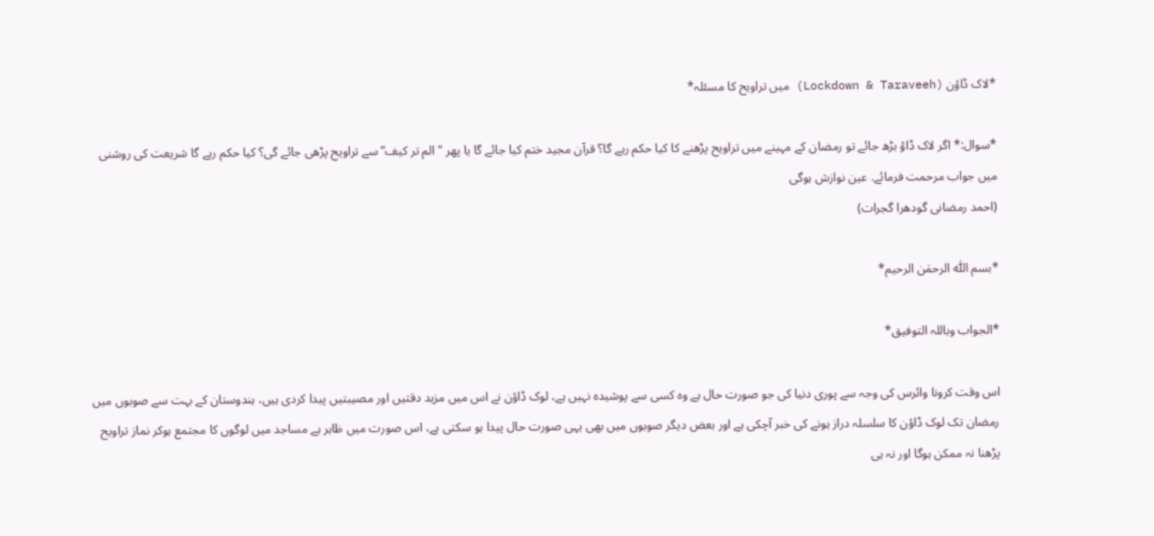*لاک ڈاؤن (Lockdown & Taraveeh) میں تراویح کا مسئلہ*

*سوال:* اگر لاک ڈاؤ بڑھ جائے تو رمضان کے مہینے میں تراویح پڑھنے کا کیا حکم رہے گا؟ قرآن مجید ختم کیا جائے گا یا پھر "الم تر کیف” سے تراویح پڑھی جائے گی؟ کیا حکم رہے گا شریعت کی روشنی میں جواب مرحمت فرمائے. عین نوازش ہوگی
(احمد رمضانی گودھرا گجرات)

*بسم اللّٰہ الرحمٰن الرحیم*

*الجواب وباللہ التوفیق*

اس وقت کرونا وائرس کی وجہ سے پوری دنیا کی جو صورت حال ہے وہ کسی سے پوشیدہ نہیں ہے، لوک ڈاؤن نے اس میں مزید دقتیں اور مصیبتیں پیدا کردی ہیں، ہندوستان کے بہت سے صوبوں میں رمضان تک لوک ڈاؤن کا سلسلہ دراز ہونے کی خبر آچکی ہے اور بعض دیگر صوبوں میں بھی یہی صورت حال پیدا ہو سکتی ہے، اس صورت میں ظاہر ہے مساجد میں لوگوں کا مجتمع ہوکر نماز تراویح پڑھنا نہ ممکن ہوگا اور نہ ہی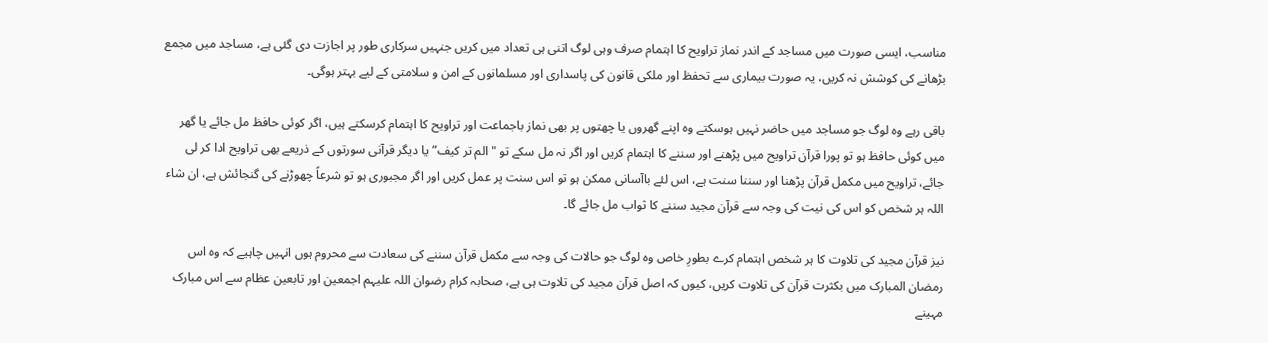مناسب، ایسی صورت میں مساجد کے اندر نماز تراویح کا اہتمام صرف وہی لوگ اتنی ہی تعداد میں کریں جنہیں سرکاری طور پر اجازت دی گئی ہے، مساجد میں مجمع بڑھانے کی کوشش نہ کریں، یہ صورت بیماری سے تحفظ اور ملکی قانون کی پاسداری اور مسلمانوں کے امن و سلامتی کے لیے بہتر ہوگی۔

باقی رہے وہ لوگ جو مساجد میں حاضر نہیں ہوسکتے وہ اپنے گھروں یا چھتوں پر بھی نماز باجماعت اور تراویح کا اہتمام کرسکتے ہیں، اگر کوئی حافظ مل جائے یا گھر میں کوئی حافظ ہو تو پورا قرآن تراویح میں پڑھنے اور سننے کا اہتمام کریں اور اگر نہ مل سکے تو "الم تر کیف” یا دیگر قرآنی سورتوں کے ذریعے بھی تراویح ادا کر لی جائے، تراویح میں مکمل قرآن پڑھنا اور سننا سنت ہے، اس لئے باآسانی ممکن ہو تو اس سنت پر عمل کریں اور اگر مجبوری ہو تو شرعاً چھوڑنے کی گنجائش ہے، ان شاء اللہ ہر شخص کو اس کی نیت کی وجہ سے قرآن مجید سننے کا ثواب مل جائے گا۔

نیز قرآن مجید کی تلاوت کا ہر شخص اہتمام کرے بطورِ خاص وہ لوگ جو حالات کی وجہ سے مکمل قرآن سننے کی سعادت سے محروم ہوں انہیں چاہیے کہ وہ اس رمضان المبارک میں بکثرت قرآن کی تلاوت کریں، کیوں کہ اصل قرآن مجید کی تلاوت ہی ہے، صحابہ کرام رضوان اللہ علیہم اجمعین اور تابعین عظام سے اس مبارک مہینے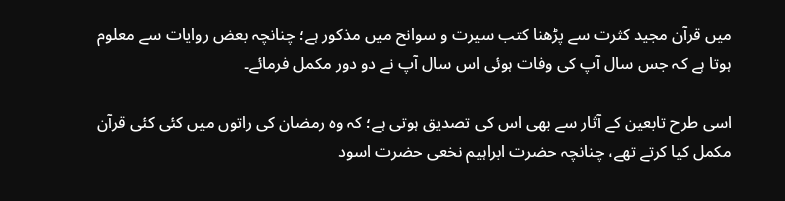میں قرآن مجید کثرت سے پڑھنا کتب سیرت و سوانح میں مذکور ہے؛ چنانچہ بعض روایات سے معلوم ہوتا ہے کہ جس سال آپ کی وفات ہوئی اس سال آپ نے دو دور مکمل فرمائے۔

اسی طرح تابعین کے آثار سے بھی اس کی تصدیق ہوتی ہے؛ کہ وہ رمضان کی راتوں میں کئی کئی قرآن مکمل کیا کرتے تھے، چنانچہ حضرت ابراہیم نخعی حضرت اسود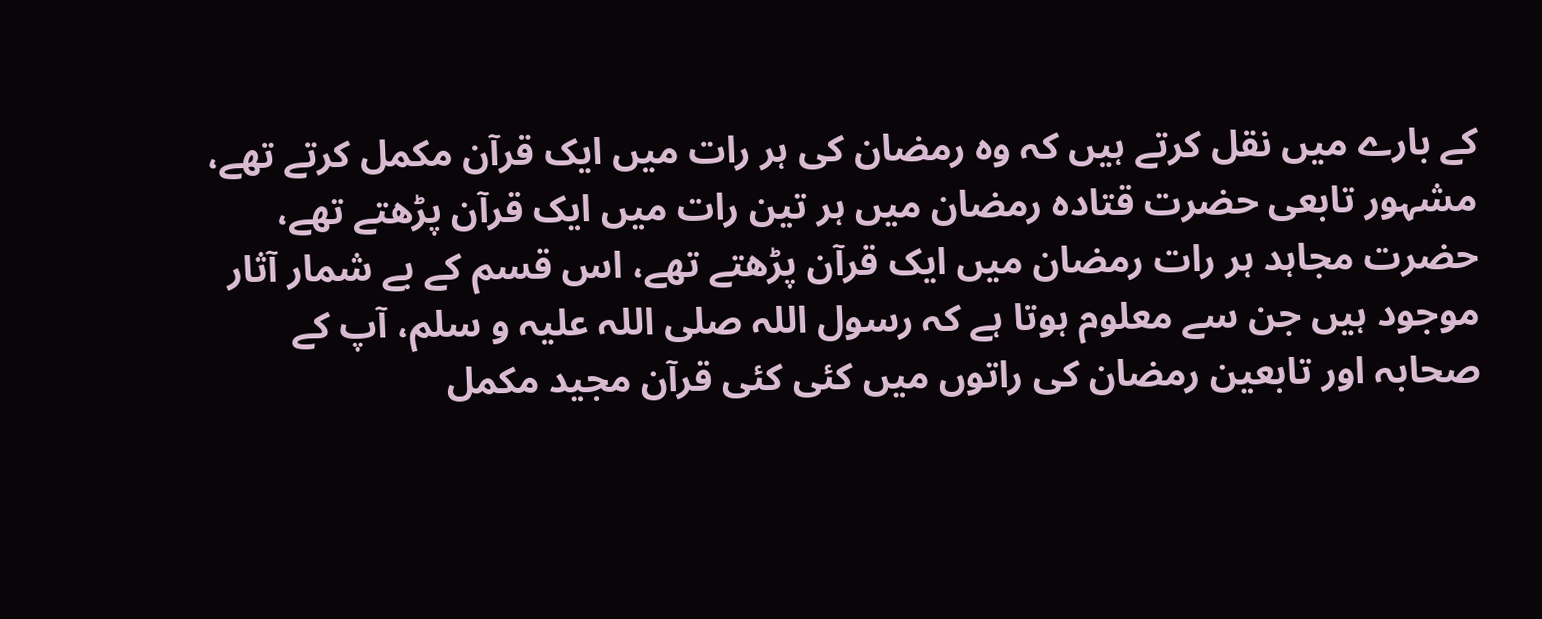کے بارے میں نقل کرتے ہیں کہ وہ رمضان کی ہر رات میں ایک قرآن مکمل کرتے تھے، مشہور تابعی حضرت قتادہ رمضان میں ہر تین رات میں ایک قرآن پڑھتے تھے، حضرت مجاہد ہر رات رمضان میں ایک قرآن پڑھتے تھے، اس قسم کے بے شمار آثار موجود ہیں جن سے معلوم ہوتا ہے کہ رسول اللہ صلی اللہ علیہ و سلم، آپ کے صحابہ اور تابعین رمضان کی راتوں میں کئی کئی قرآن مجید مکمل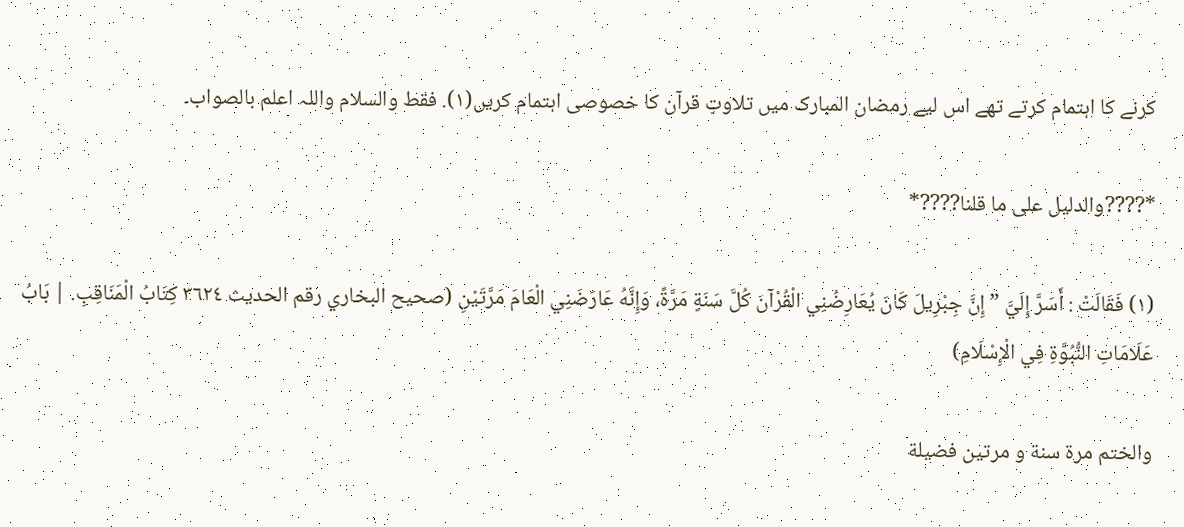کرنے کا اہتمام کرتے تھے اس لیے رمضان المبارک میں تلاوتِ قرآن کا خصوصی اہتمام کریں(١). فقط والسلام واللہ اعلم بالصواب۔

*????والدليل على ما قلنا????*

(١) فَقَالَتْ : أَسَرَّ إِلَيَّ ” إِنَّ جِبْرِيلَ كَانَ يُعَارِضُنِي الْقُرْآنَ كُلَّ سَنَةٍ مَرَّةً، وَإِنَّهُ عَارَضَنِي الْعَامَ مَرَّتَيْنِ (صحيح البخاري رقم الحديث ٣٦٢٤ كِتَابُ الْمَنَاقِبِ. | بَابُ عَلَامَاتِ النُّبُوَّةِ فِي الْإِسْلَامِ)

والختم مرة سنة و مرتين فضيلة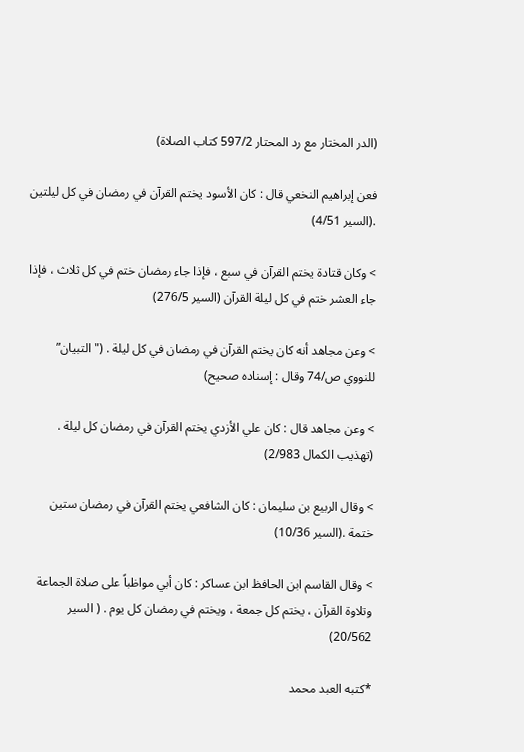(الدر المختار مع رد المحتار 597/2 كتاب الصلاة)

فعن إبراهيم النخعي قال : كان الأسود يختم القرآن في رمضان في كل ليلتين .(السير 4/51)

> وكان قتادة يختم القرآن في سبع ، فإذا جاء رمضان ختم في كل ثلاث ، فإذا جاء العشر ختم في كل ليلة القرآن (السیر 276/5)

> وعن مجاهد أنه كان يختم القرآن في رمضان في كل ليلة . ("التبيان” للنووي ص/74 وقال : إسناده صحيح)

> وعن مجاهد قال : كان علي الأزدي يختم القرآن في رمضان كل ليلة . (تهذيب الكمال 2/983)

> وقال الربيع بن سليمان : كان الشافعي يختم القرآن في رمضان ستين ختمة .(السير 10/36)

> وقال القاسم ابن الحافظ ابن عساكر : كان أبي مواظباً على صلاة الجماعة وتلاوة القرآن ، يختم كل جمعة ، ويختم في رمضان كل يوم . ( السير 20/562)

*كتبه العبد محمد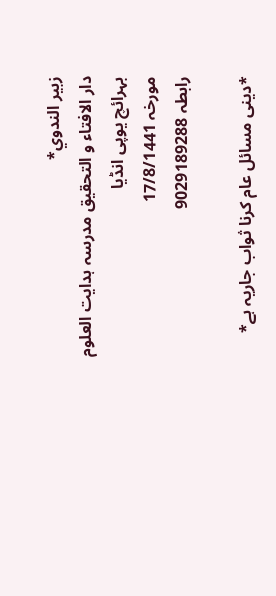زبير الندوي*
دار الافتاء و التحقیق مدرسہ ہدایت العلوم بہرائچ یوپی انڈیا
مورخہ 17/8/1441
رابطہ 9029189288

*دینی مسائل عام کرنا ثواب جاریہ ہے*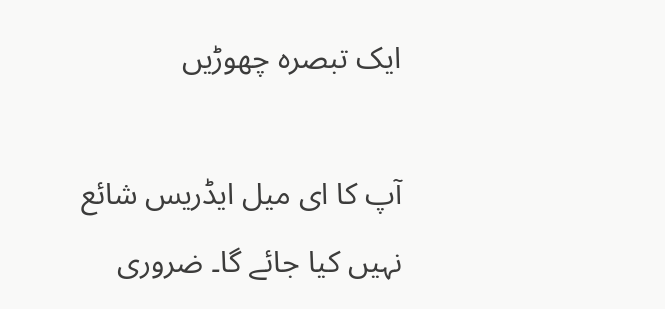ایک تبصرہ چھوڑیں

آپ کا ای میل ایڈریس شائع نہیں کیا جائے گا۔ ضروری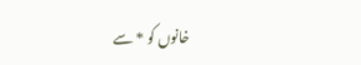خانوں کو * سے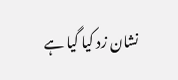نشان زد کیا گیا ہے